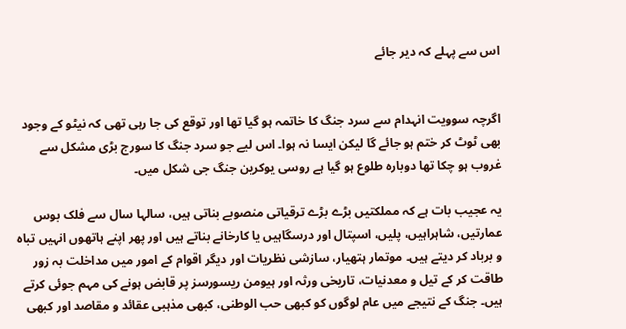اس سے پہلے کہ دیر جائے


اگرچہ سوویت انہدام سے سرد جنگ کا خاتمہ ہو گیا تھا اور توقع کی جا رہی تھی کہ نیٹو کے وجود بھی ٹوٹ کر ختم ہو جائے گا لیکن ایسا نہ ہوا۔ اس لیے جو سرد جنگ کا سورج بڑی مشکل سے غروب ہو چکا تھا دوبارہ طلوع ہو گیا ہے روسی یوکرین جنگ جی شکل میں۔

یہ عجیب بات ہے کہ مملکتیں بڑے بڑے ترقیاتی منصوبے بناتی ہیں، سالہا سال سے فلک بوس عمارتیں، شاہراہیں، پلیں، اسپتال اور درسگاہیں یا کارخانے بناتے ہیں اور پھر اپنے ہاتھوں انہیں تباہ و برباد کر دیتے ہیں۔ موتمار ہتھیار، سازشی نظریات اور دیگر اقوام کے امور میں مداخلت بہ زور طاقت کر کے تیل و معدنیات، تاریخی ورثہ اور ہیومن ریسورسز پر قابض ہونے کی مہم جوئی کرتے ہیں۔ جنگ کے نتیجے میں عام لوگوں کو کبھی حب الوطنی، کبھی مذہبی عقائد و مقاصد اور کبھی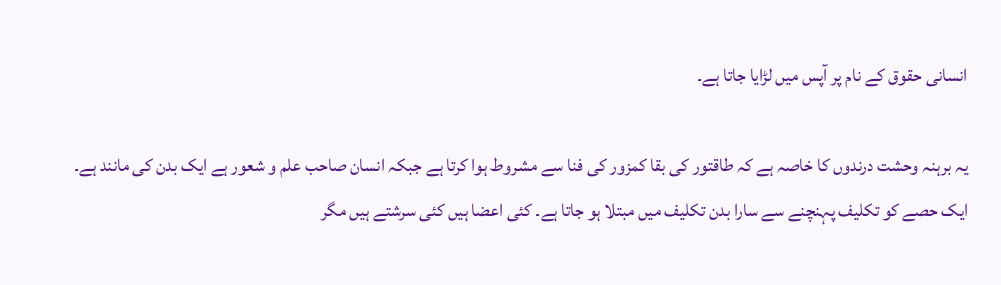انسانی حقوق کے نام پر آپس میں لڑایا جاتا ہے۔

یہ برہنہ وحشت درندوں کا خاصہ ہے کہ طاقتور کی بقا کمزور کی فنا سے مشروط ہوا کرتا ہے جبکہ انسان صاحب علم و شعور ہے ایک بدن کی مانند ہے۔ ایک حصے کو تکلیف پہنچنے سے سارا بدن تکلیف میں مبتلا ہو جاتا ہے۔ کئی اعضا ہیں کئی سرشتے ہیں مگر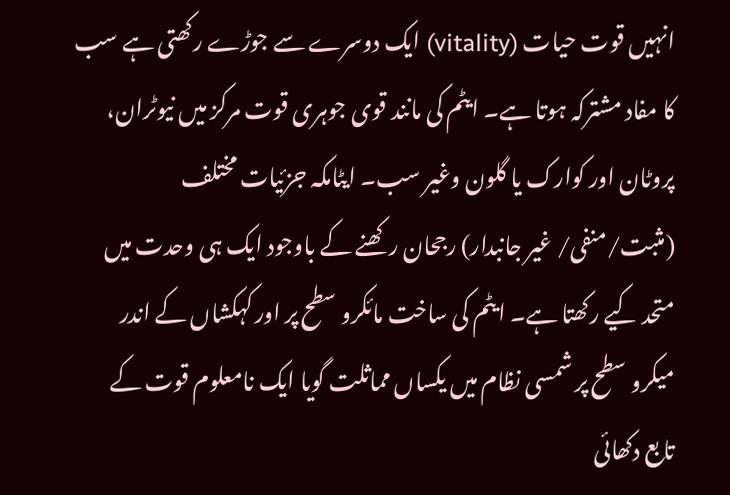انہیں قوت حیات (vitality) ایک دوسرے سے جوڑے رکھتی ہے سب کا مفاد مشترکہ ہوتا ہے۔ ایٹم کی مانند قوی جوہری قوت مرکز میں نیوٹران، پروٹان اور کوارک یا گلون وغیر سب۔ ایٹامکہ جزئیات مختلف (مثبت/منفی/ غیر جانبدار) رجحان رکھنے کے باوجود ایک ہی وحدت میں متحد کیے رکھتا ہے۔ ایٹم کی ساخت مائکرو سطح پر اور کہکشاں کے اندر میکرو سطح پر شمسی نظام میں یکساں مماثلت گویا ایک نامعلوم قوت کے تابع دکھائی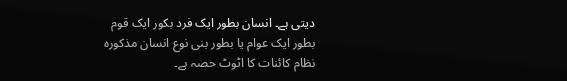دیتی ہے۔ انسان بطور ایک فرد بکور ایک قوم بطور ایک عوام یا بطور بنی نوع انسان مذکورہ نظام کائنات کا اٹوٹ حصہ ہے۔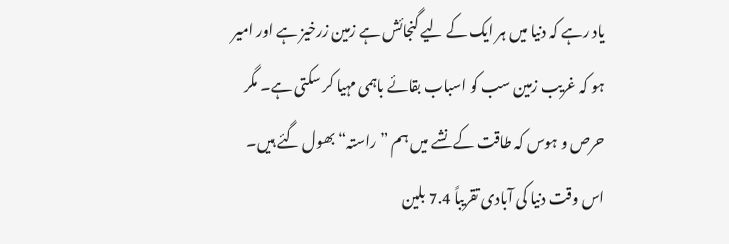یاد رہے کہ دنیا میں ہر ایک کے لیے گنجائش ہے زمین زرخیز ہے اور امیر ہو کہ غریب زمین سب کو اسباب بقائے باہمی مہیا کر سکتی ہے۔ مگر حرص و ہوس کہ طاقت کے نشے میں ہم ”راستہ“ بھول گئے ہیں۔ اس وقت دنیا کی آبادی تقریباً 7.4 بلین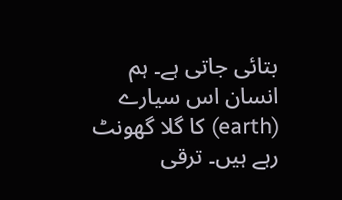بتائی جاتی ہے۔ ہم انسان اس سیارے (earth) کا گلا گھونٹ رہے ہیں۔ ترقی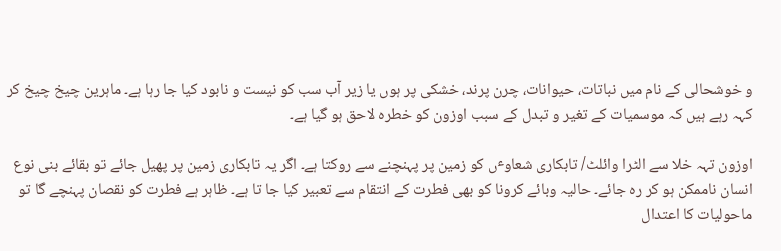و خوشحالی کے نام میں نباتات، حیوانات، چرن پرند، خشکی پر ہوں یا زیر آب سب کو نیست و نابود کیا جا رہا ہے۔ ماہرین چیخ چیخ کر کہہ رہے ہیں کہ موسمیات کے تغیر و تبدل کے سبب اوزون کو خطرہ لاحق ہو گیا ہے۔

اوزون تہہ خلا سے الٹرا وائلٹ/ تابکاری شعاوٴں کو زمین پر پہنچنے سے روکتا ہے۔ اگر یہ تابکاری زمین پر پھیل جائے تو بقائے بنی نوع انسان ناممکن ہو کر رہ جائے۔ حالیہ وبائے کرونا کو بھی فطرت کے انتقام سے تعبیر کیا جا تا ہے۔ ظاہر ہے فطرت کو نقصان پہنچے گا تو ماحولیات کا اعتدال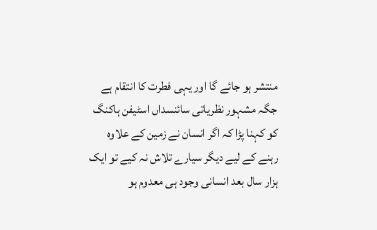منتشر ہو جائے گا اور یہی فطرت کا انتقام ہے جگہ مشہور نظریاتی سائنسداں اسٹیفن ہاکنگ کو کہنا پڑا کہ اگر انسان نے زمین کے علاوہ رہنے کے لیے دیگر سیارے تلاش نہ کیے تو ایک ہزار سال بعد انسانی وجود ہی معدوم ہو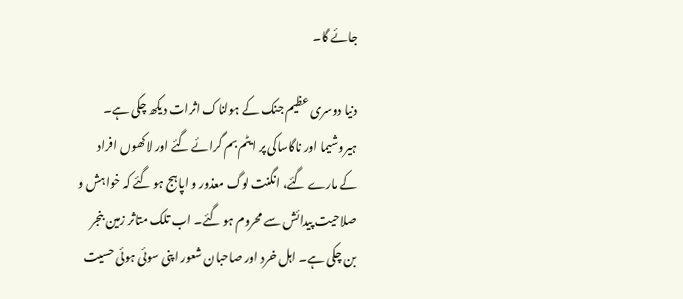جائے گا۔

دنیا دوسری عظیم جنک کے ہولناک اثرات دیکھ چکی ہے۔ ہیروشیما اور ناگاساکی پر ایٹم بم گرائے گئے اور لاکھوں افراد کے مارے گئے، انگنت لوگ معذور و اپاہج ہو گئے کہ خواہش و صلاحیت پیدائش سے محروم ہو گئے۔ اب تلک متاثر زمین بنجر بن چکی ہے۔ اہل خرد اور صاحبان شعور اپنی سوئی ہوئی حسیت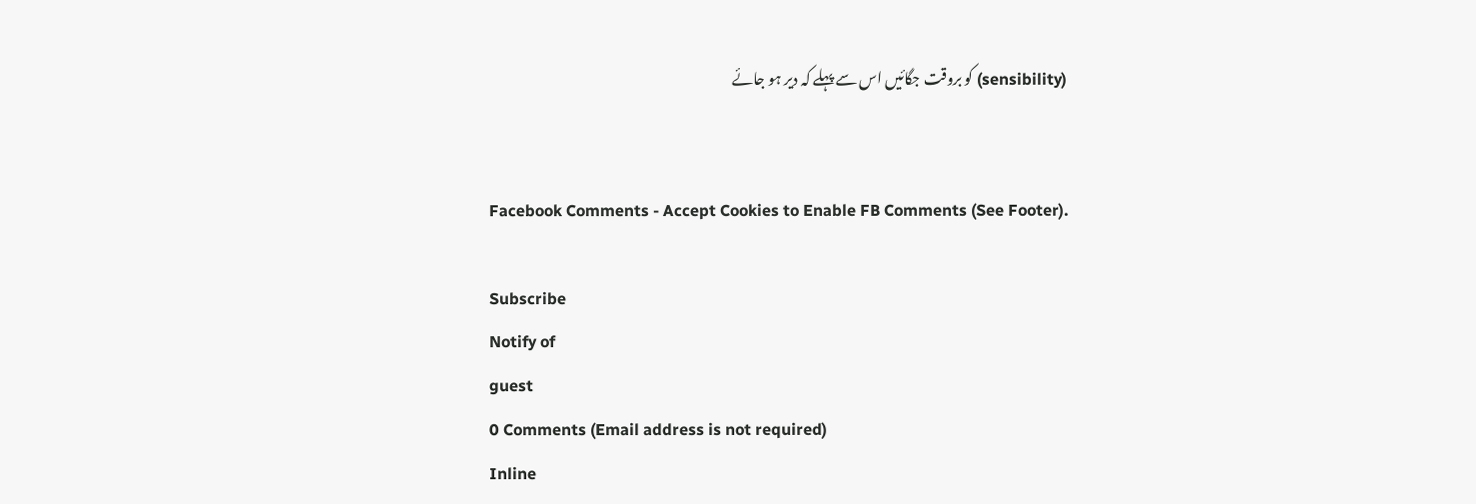(sensibility) کو بروقت جگائیں اس سے پہلے کہ دیر ہو جائے


Facebook Comments - Accept Cookies to Enable FB Comments (See Footer).

Subscribe
Notify of
guest
0 Comments (Email address is not required)
Inline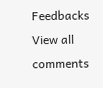Feedbacks
View all comments